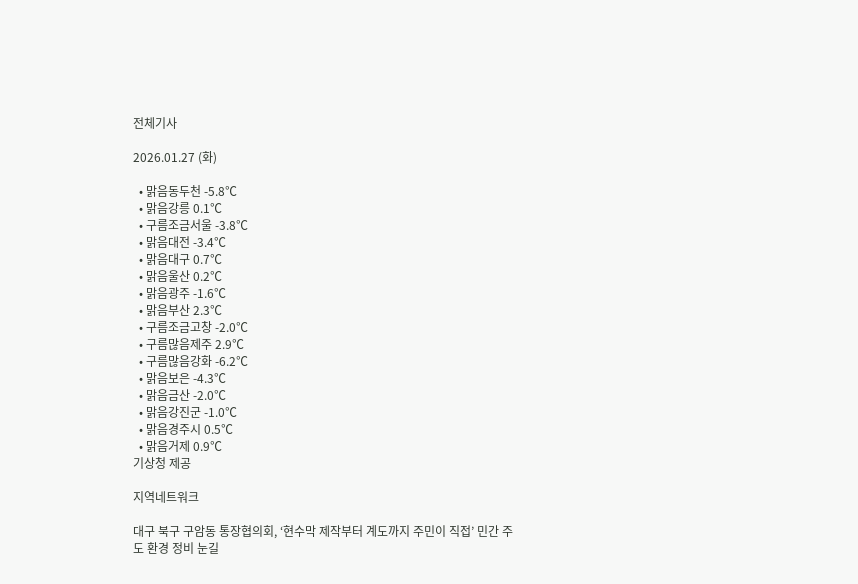전체기사

2026.01.27 (화)

  • 맑음동두천 -5.8℃
  • 맑음강릉 0.1℃
  • 구름조금서울 -3.8℃
  • 맑음대전 -3.4℃
  • 맑음대구 0.7℃
  • 맑음울산 0.2℃
  • 맑음광주 -1.6℃
  • 맑음부산 2.3℃
  • 구름조금고창 -2.0℃
  • 구름많음제주 2.9℃
  • 구름많음강화 -6.2℃
  • 맑음보은 -4.3℃
  • 맑음금산 -2.0℃
  • 맑음강진군 -1.0℃
  • 맑음경주시 0.5℃
  • 맑음거제 0.9℃
기상청 제공

지역네트워크

대구 북구 구암동 통장협의회, ‘현수막 제작부터 계도까지 주민이 직접’ 민간 주도 환경 정비 눈길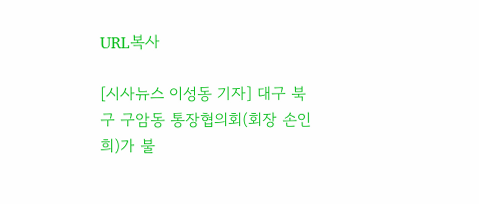URL복사

[시사뉴스 이성동 기자] 대구 북구 구암동 통장협의회(회장 손인희)가 불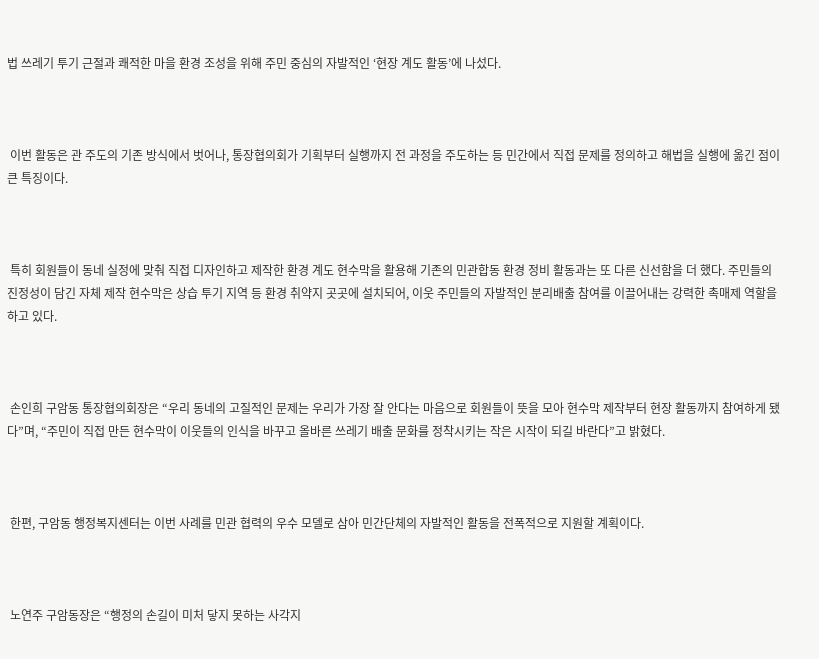법 쓰레기 투기 근절과 쾌적한 마을 환경 조성을 위해 주민 중심의 자발적인 ‘현장 계도 활동’에 나섰다.



 이번 활동은 관 주도의 기존 방식에서 벗어나, 통장협의회가 기획부터 실행까지 전 과정을 주도하는 등 민간에서 직접 문제를 정의하고 해법을 실행에 옮긴 점이 큰 특징이다.



 특히 회원들이 동네 실정에 맞춰 직접 디자인하고 제작한 환경 계도 현수막을 활용해 기존의 민관합동 환경 정비 활동과는 또 다른 신선함을 더 했다. 주민들의 진정성이 담긴 자체 제작 현수막은 상습 투기 지역 등 환경 취약지 곳곳에 설치되어, 이웃 주민들의 자발적인 분리배출 참여를 이끌어내는 강력한 촉매제 역할을 하고 있다.



 손인희 구암동 통장협의회장은 “우리 동네의 고질적인 문제는 우리가 가장 잘 안다는 마음으로 회원들이 뜻을 모아 현수막 제작부터 현장 활동까지 참여하게 됐다”며, “주민이 직접 만든 현수막이 이웃들의 인식을 바꾸고 올바른 쓰레기 배출 문화를 정착시키는 작은 시작이 되길 바란다”고 밝혔다.



 한편, 구암동 행정복지센터는 이번 사례를 민관 협력의 우수 모델로 삼아 민간단체의 자발적인 활동을 전폭적으로 지원할 계획이다.



 노연주 구암동장은 “행정의 손길이 미처 닿지 못하는 사각지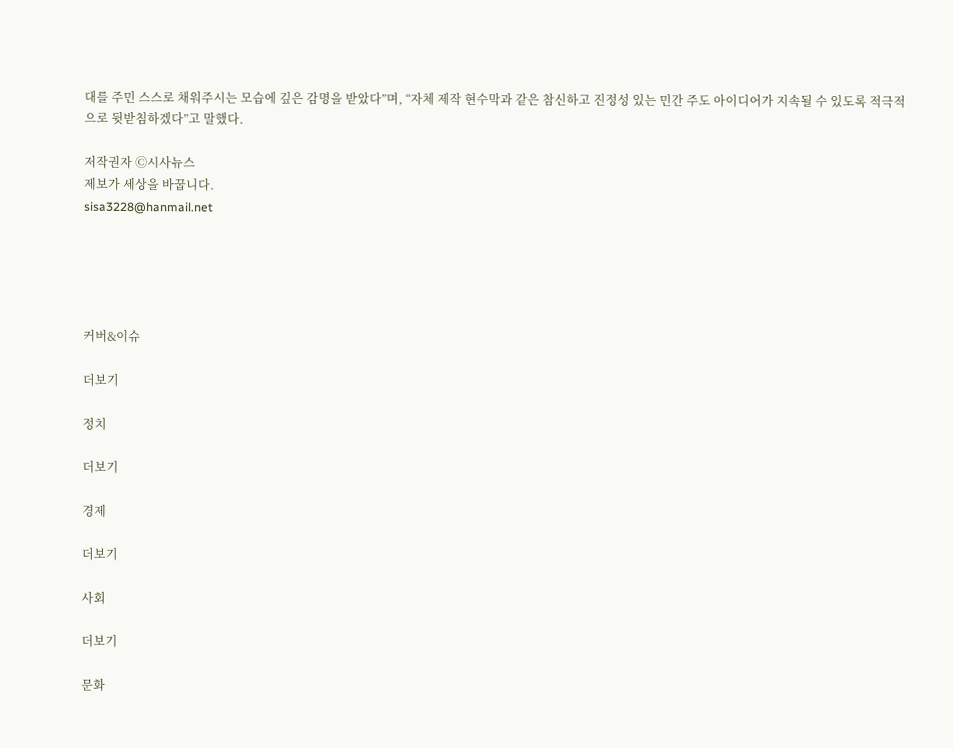대를 주민 스스로 채워주시는 모습에 깊은 감명을 받았다”며, “자체 제작 현수막과 같은 참신하고 진정성 있는 민간 주도 아이디어가 지속될 수 있도록 적극적으로 뒷받침하겠다”고 말했다.

저작권자 Ⓒ시사뉴스
제보가 세상을 바꿉니다.
sisa3228@hanmail.net





커버&이슈

더보기

정치

더보기

경제

더보기

사회

더보기

문화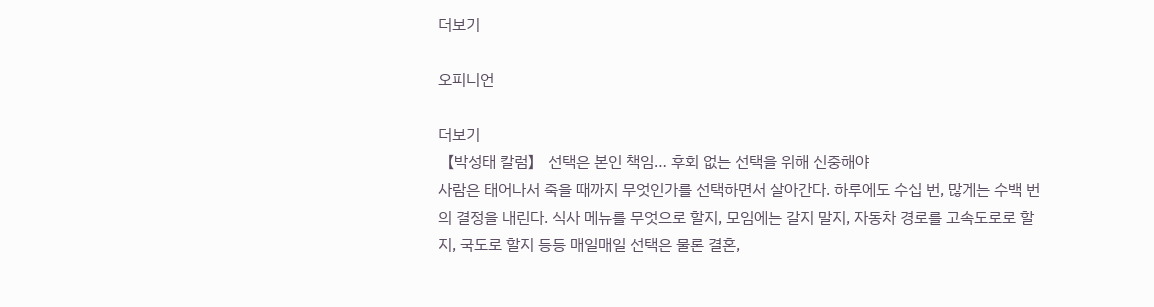더보기

오피니언

더보기
【박성태 칼럼】 선택은 본인 책임… 후회 없는 선택을 위해 신중해야
사람은 태어나서 죽을 때까지 무엇인가를 선택하면서 살아간다. 하루에도 수십 번, 많게는 수백 번의 결정을 내린다. 식사 메뉴를 무엇으로 할지, 모임에는 갈지 말지, 자동차 경로를 고속도로로 할지, 국도로 할지 등등 매일매일 선택은 물론 결혼,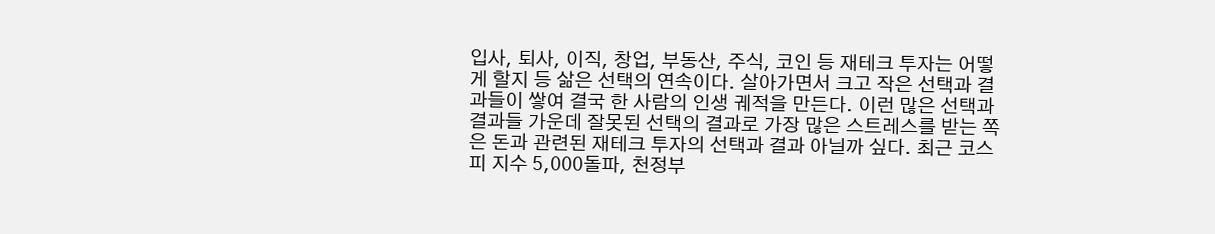입사, 퇴사, 이직, 창업, 부동산, 주식, 코인 등 재테크 투자는 어떻게 할지 등 삶은 선택의 연속이다. 살아가면서 크고 작은 선택과 결과들이 쌓여 결국 한 사람의 인생 궤적을 만든다. 이런 많은 선택과 결과들 가운데 잘못된 선택의 결과로 가장 많은 스트레스를 받는 쪽은 돈과 관련된 재테크 투자의 선택과 결과 아닐까 싶다. 최근 코스피 지수 5,000돌파, 천정부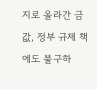지로 올라간 금값, 정부 규제 책에도 불구하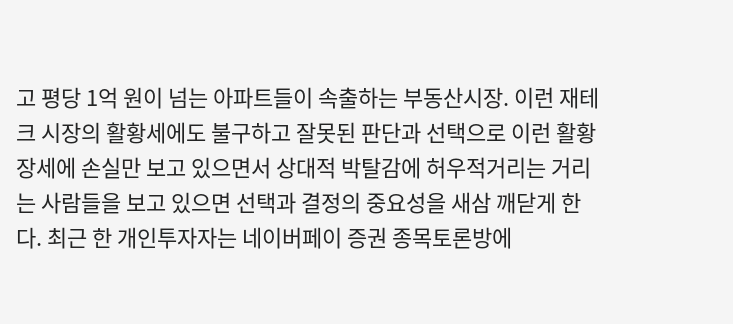고 평당 1억 원이 넘는 아파트들이 속출하는 부동산시장. 이런 재테크 시장의 활황세에도 불구하고 잘못된 판단과 선택으로 이런 활황장세에 손실만 보고 있으면서 상대적 박탈감에 허우적거리는 거리는 사람들을 보고 있으면 선택과 결정의 중요성을 새삼 깨닫게 한다. 최근 한 개인투자자는 네이버페이 증권 종목토론방에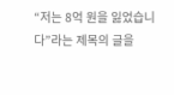“저는 8억 원을 잃었습니다”라는 제목의 글을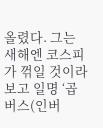올렸다. 그는 새해엔 코스피가 꺾일 것이라 보고 일명 ‘곱버스(인버